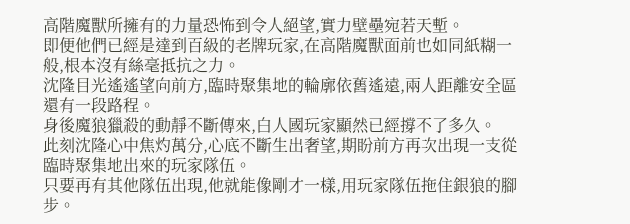高階魔獸所擁有的力量恐怖到令人絕望,實力壁壘宛若天塹。
即便他們已經是達到百級的老牌玩家,在高階魔獸面前也如同紙糊一般,根本沒有絲毫抵抗之力。
沈隆目光遙遙望向前方,臨時聚集地的輪廓依舊遙遠,兩人距離安全區還有一段路程。
身後魔狼獵殺的動靜不斷傳來,白人國玩家顯然已經撐不了多久。
此刻沈隆心中焦灼萬分,心底不斷生出奢望,期盼前方再次出現一支從臨時聚集地出來的玩家隊伍。
只要再有其他隊伍出現,他就能像剛才一樣,用玩家隊伍拖住銀狼的腳步。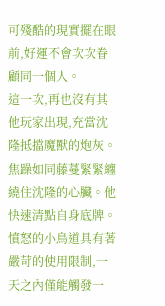可殘酷的現實擺在眼前,好運不會次次眷顧同一個人。
這一次,再也沒有其他玩家出現,充當沈隆抵擋魔獸的炮灰。
焦躁如同藤蔓緊緊纏繞住沈隆的心臟。他快速清點自身底牌。
憤怒的小鳥道具有著嚴苛的使用限制,一天之內僅能觸發一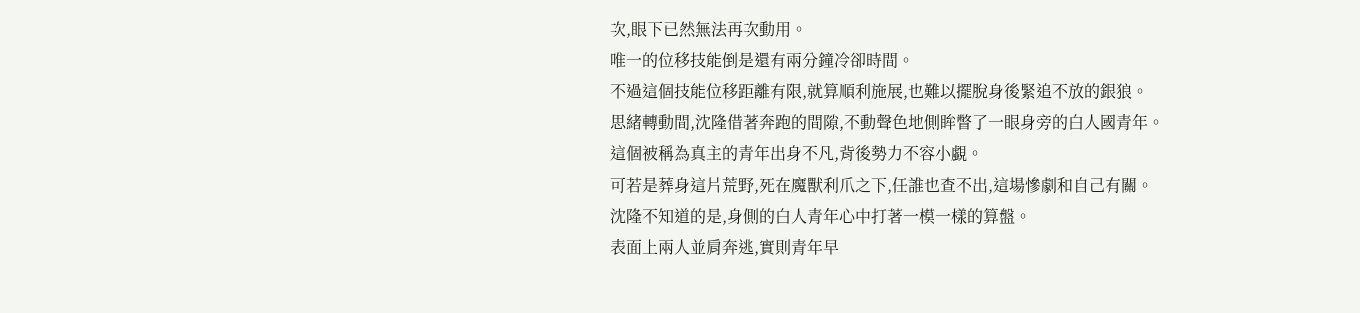次,眼下已然無法再次動用。
唯一的位移技能倒是還有兩分鐘冷卻時間。
不過這個技能位移距離有限,就算順利施展,也難以擺脫身後緊追不放的銀狼。
思緒轉動間,沈隆借著奔跑的間隙,不動聲色地側眸瞥了一眼身旁的白人國青年。
這個被稱為真主的青年出身不凡,背後勢力不容小覷。
可若是葬身這片荒野,死在魔獸利爪之下,任誰也查不出,這場慘劇和自己有關。
沈隆不知道的是,身側的白人青年心中打著一模一樣的算盤。
表面上兩人並肩奔逃,實則青年早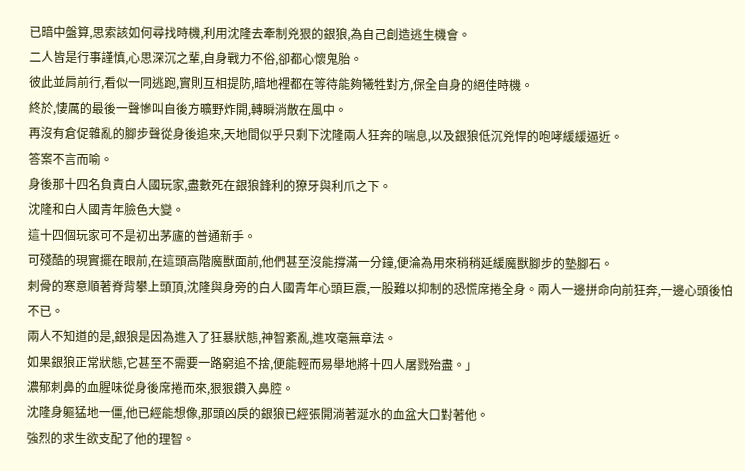已暗中盤算,思索該如何尋找時機,利用沈隆去牽制兇狠的銀狼,為自己創造逃生機會。
二人皆是行事謹慎,心思深沉之輩,自身戰力不俗,卻都心懷鬼胎。
彼此並肩前行,看似一同逃跑,實則互相提防,暗地裡都在等待能夠犧牲對方,保全自身的絕佳時機。
終於,悽厲的最後一聲慘叫自後方曠野炸開,轉瞬消散在風中。
再沒有倉促雜亂的腳步聲從身後追來,天地間似乎只剩下沈隆兩人狂奔的喘息,以及銀狼低沉兇悍的咆哮緩緩逼近。
答案不言而喻。
身後那十四名負責白人國玩家,盡數死在銀狼鋒利的獠牙與利爪之下。
沈隆和白人國青年臉色大變。
這十四個玩家可不是初出茅廬的普通新手。
可殘酷的現實擺在眼前,在這頭高階魔獸面前,他們甚至沒能撐滿一分鐘,便淪為用來稍稍延緩魔獸腳步的墊腳石。
刺骨的寒意順著脊背攀上頭頂,沈隆與身旁的白人國青年心頭巨震,一股難以抑制的恐慌席捲全身。兩人一邊拼命向前狂奔,一邊心頭後怕不已。
兩人不知道的是,銀狼是因為進入了狂暴狀態,神智紊亂,進攻毫無章法。
如果銀狼正常狀態,它甚至不需要一路窮追不捨,便能輕而易舉地將十四人屠戮殆盡。」
濃郁刺鼻的血腥味從身後席捲而來,狠狠鑽入鼻腔。
沈隆身軀猛地一僵,他已經能想像,那頭凶戾的銀狼已經張開淌著涎水的血盆大口對著他。
強烈的求生欲支配了他的理智。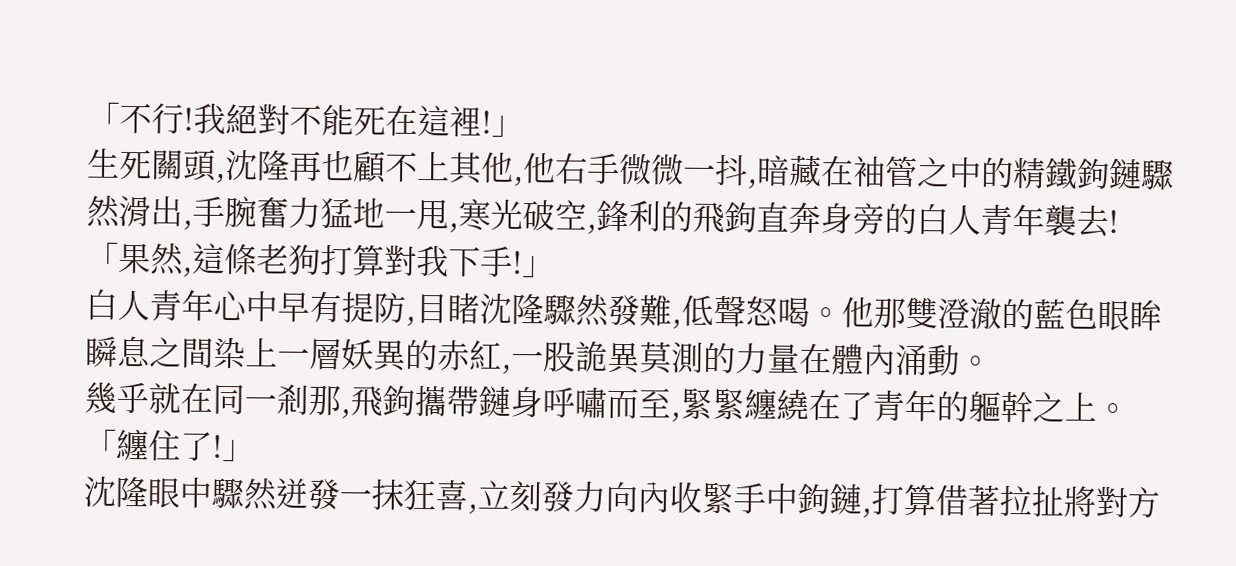「不行!我絕對不能死在這裡!」
生死關頭,沈隆再也顧不上其他,他右手微微一抖,暗藏在袖管之中的精鐵鉤鏈驟然滑出,手腕奮力猛地一甩,寒光破空,鋒利的飛鉤直奔身旁的白人青年襲去!
「果然,這條老狗打算對我下手!」
白人青年心中早有提防,目睹沈隆驟然發難,低聲怒喝。他那雙澄澈的藍色眼眸瞬息之間染上一層妖異的赤紅,一股詭異莫測的力量在體內涌動。
幾乎就在同一剎那,飛鉤攜帶鏈身呼嘯而至,緊緊纏繞在了青年的軀幹之上。
「纏住了!」
沈隆眼中驟然迸發一抹狂喜,立刻發力向內收緊手中鉤鏈,打算借著拉扯將對方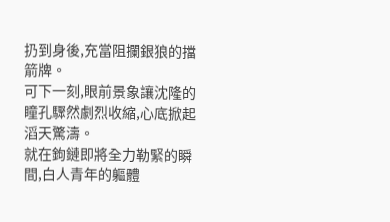扔到身後,充當阻攔銀狼的擋箭牌。
可下一刻,眼前景象讓沈隆的瞳孔驟然劇烈收縮,心底掀起滔天驚濤。
就在鉤鏈即將全力勒緊的瞬間,白人青年的軀體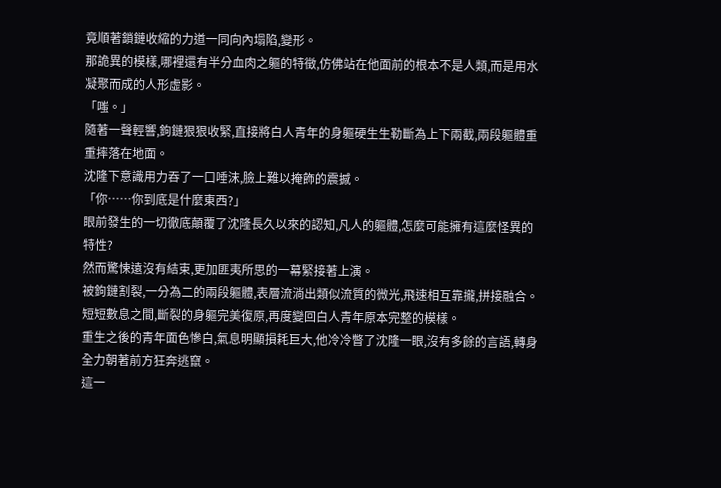竟順著鎖鏈收縮的力道一同向內塌陷,變形。
那詭異的模樣,哪裡還有半分血肉之軀的特徵,仿佛站在他面前的根本不是人類,而是用水凝聚而成的人形虛影。
「嗤。」
隨著一聲輕響,鉤鏈狠狠收緊,直接將白人青年的身軀硬生生勒斷為上下兩截,兩段軀體重重摔落在地面。
沈隆下意識用力吞了一口唾沫,臉上難以掩飾的震撼。
「你……你到底是什麼東西?」
眼前發生的一切徹底顛覆了沈隆長久以來的認知,凡人的軀體,怎麼可能擁有這麼怪異的特性?
然而驚悚遠沒有結束,更加匪夷所思的一幕緊接著上演。
被鉤鏈割裂,一分為二的兩段軀體,表層流淌出類似流質的微光,飛速相互靠攏,拼接融合。
短短數息之間,斷裂的身軀完美復原,再度變回白人青年原本完整的模樣。
重生之後的青年面色慘白,氣息明顯損耗巨大,他冷冷瞥了沈隆一眼,沒有多餘的言語,轉身全力朝著前方狂奔逃竄。
這一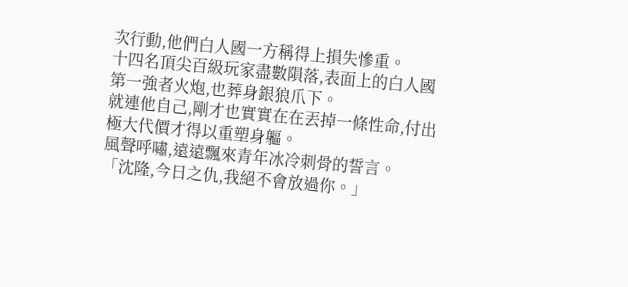次行動,他們白人國一方稱得上損失慘重。
十四名頂尖百級玩家盡數隕落,表面上的白人國第一強者火炮,也葬身銀狼爪下。
就連他自己,剛才也實實在在丟掉一條性命,付出極大代價才得以重塑身軀。
風聲呼嘯,遠遠飄來青年冰冷刺骨的誓言。
「沈隆,今日之仇,我絕不會放過你。」